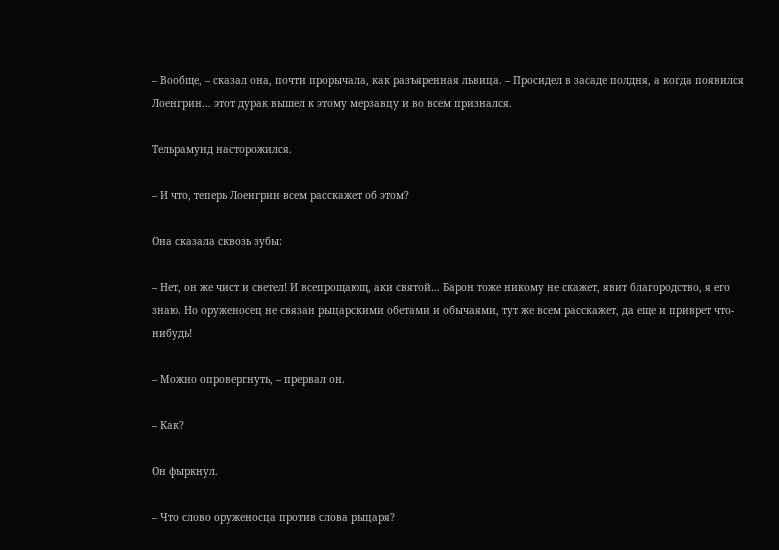– Вообще, – сказал она, почти прорычала, как разъяренная львица. – Просидел в засаде полдня, а когда появился Лоенгрин… этот дурак вышел к этому мерзавцу и во всем признался.

Тельрамунд насторожился.

– И что, теперь Лоенгрин всем расскажет об этом?

Она сказала сквозь зубы:

– Нет, он же чист и светел! И всепрощающ, аки святой… Барон тоже никому не скажет, явит благородство, я его знаю. Но оруженосец не связан рыцарскими обетами и обычаями, тут же всем расскажет, да еще и приврет что-нибудь!

– Можно опровергнуть, – прервал он.

– Как?

Он фыркнул.

– Что слово оруженосца против слова рыцаря?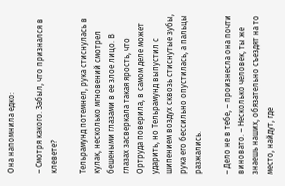Она напомнила едко:

– Смотря какого. Забыл, что признался в клевете?

Тельрамунд потемнел, рука стиснулась в кулак, несколько мгновений смотрел бешеными глазами в ее злое лицо. В глазах засверкала такая ярость, что Ортруда поверила, в самом деле может ударить, но Тельрамунд выпустил с шипением воздух сквозь стиснутые зубы, рука его бессильно опустилась, а пальцы разжались.

– Дело не в тебе, – произнесла она почти виновато. – Несколько человек, ты же знаешь наших, обязательно съездят на то место, найдут, где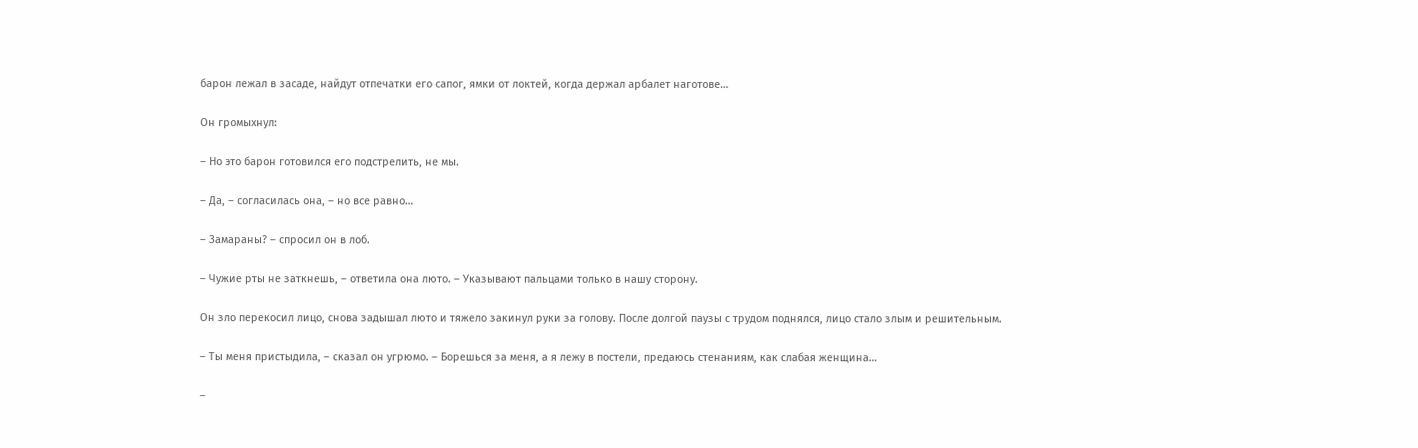барон лежал в засаде, найдут отпечатки его сапог, ямки от локтей, когда держал арбалет наготове…

Он громыхнул:

– Но это барон готовился его подстрелить, не мы.

– Да, – согласилась она, – но все равно…

– Замараны? – спросил он в лоб.

– Чужие рты не заткнешь, – ответила она люто. – Указывают пальцами только в нашу сторону.

Он зло перекосил лицо, снова задышал люто и тяжело закинул руки за голову. После долгой паузы с трудом поднялся, лицо стало злым и решительным.

– Ты меня пристыдила, – сказал он угрюмо. – Борешься за меня, а я лежу в постели, предаюсь стенаниям, как слабая женщина…

–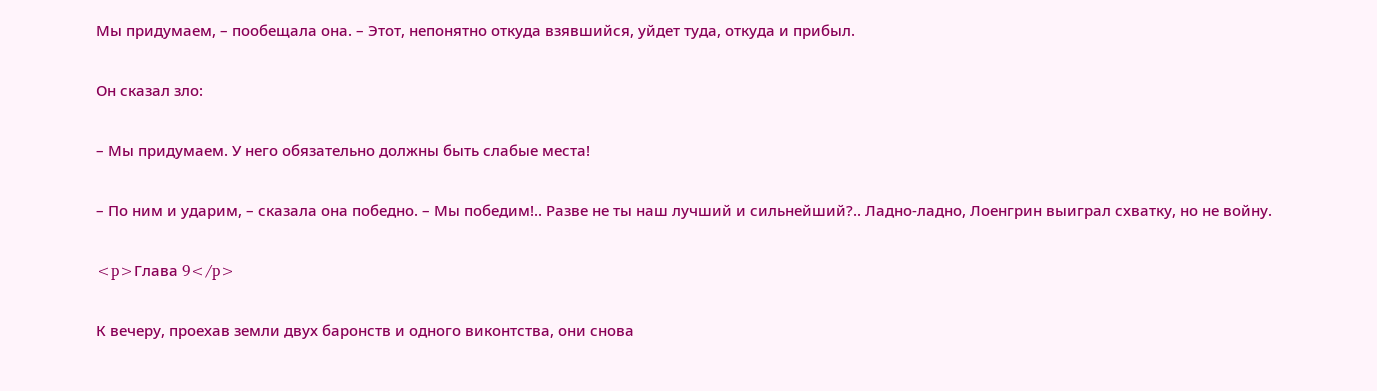Мы придумаем, – пообещала она. – Этот, непонятно откуда взявшийся, уйдет туда, откуда и прибыл.

Он сказал зло:

– Мы придумаем. У него обязательно должны быть слабые места!

– По ним и ударим, – сказала она победно. – Мы победим!.. Разве не ты наш лучший и сильнейший?.. Ладно-ладно, Лоенгрин выиграл схватку, но не войну.

<p>Глава 9</p>

К вечеру, проехав земли двух баронств и одного виконтства, они снова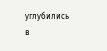углубились в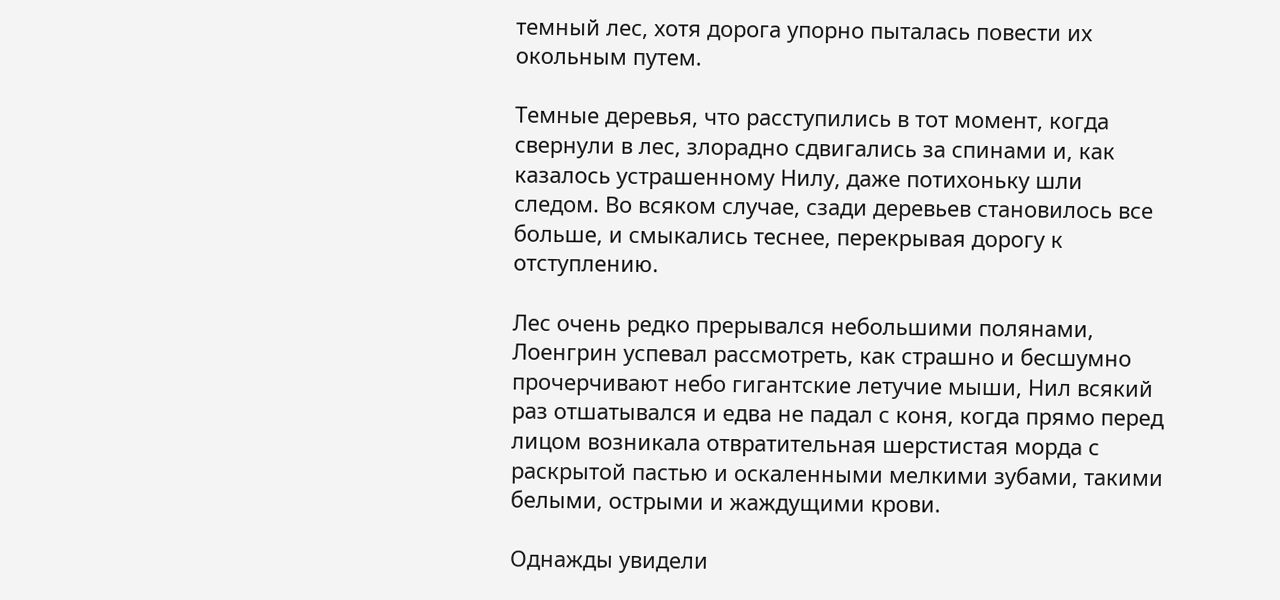темный лес, хотя дорога упорно пыталась повести их окольным путем.

Темные деревья, что расступились в тот момент, когда свернули в лес, злорадно сдвигались за спинами и, как казалось устрашенному Нилу, даже потихоньку шли следом. Во всяком случае, сзади деревьев становилось все больше, и смыкались теснее, перекрывая дорогу к отступлению.

Лес очень редко прерывался небольшими полянами, Лоенгрин успевал рассмотреть, как страшно и бесшумно прочерчивают небо гигантские летучие мыши, Нил всякий раз отшатывался и едва не падал с коня, когда прямо перед лицом возникала отвратительная шерстистая морда с раскрытой пастью и оскаленными мелкими зубами, такими белыми, острыми и жаждущими крови.

Однажды увидели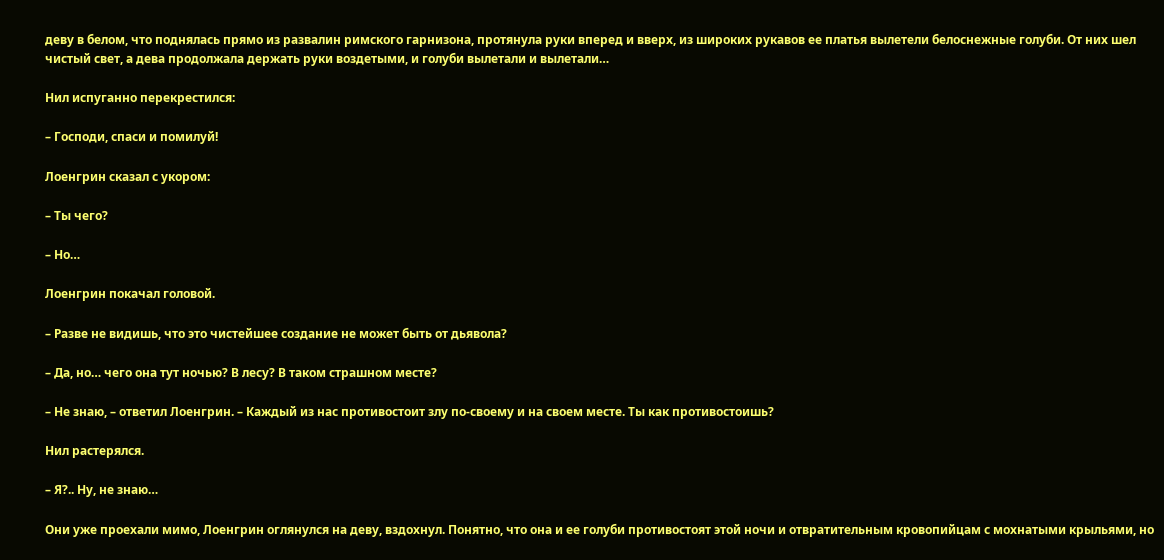деву в белом, что поднялась прямо из развалин римского гарнизона, протянула руки вперед и вверх, из широких рукавов ее платья вылетели белоснежные голуби. От них шел чистый свет, а дева продолжала держать руки воздетыми, и голуби вылетали и вылетали…

Нил испуганно перекрестился:

– Господи, спаси и помилуй!

Лоенгрин сказал с укором:

– Ты чего?

– Но…

Лоенгрин покачал головой.

– Разве не видишь, что это чистейшее создание не может быть от дьявола?

– Да, но… чего она тут ночью? В лесу? В таком страшном месте?

– Не знаю, – ответил Лоенгрин. – Каждый из нас противостоит злу по-своему и на своем месте. Ты как противостоишь?

Нил растерялся.

– Я?.. Ну, не знаю…

Они уже проехали мимо, Лоенгрин оглянулся на деву, вздохнул. Понятно, что она и ее голуби противостоят этой ночи и отвратительным кровопийцам с мохнатыми крыльями, но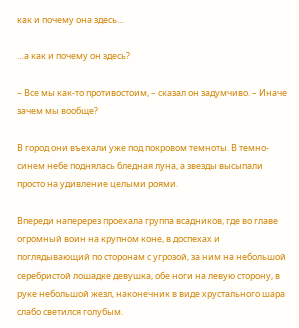как и почему она здесь…

…а как и почему он здесь?

– Все мы как-то противостоим, – сказал он задумчиво. – Иначе зачем мы вообще?

В город они въехали уже под покровом темноты. В темно-синем небе поднялась бледная луна, а звезды высыпали просто на удивление целыми роями.

Впереди наперерез проехала группа всадников, где во главе огромный воин на крупном коне, в доспехах и поглядывающий по сторонам с угрозой, за ним на небольшой серебристой лошадке девушка, обе ноги на левую сторону, в руке небольшой жезл, наконечник в виде хрустального шара слабо светился голубым.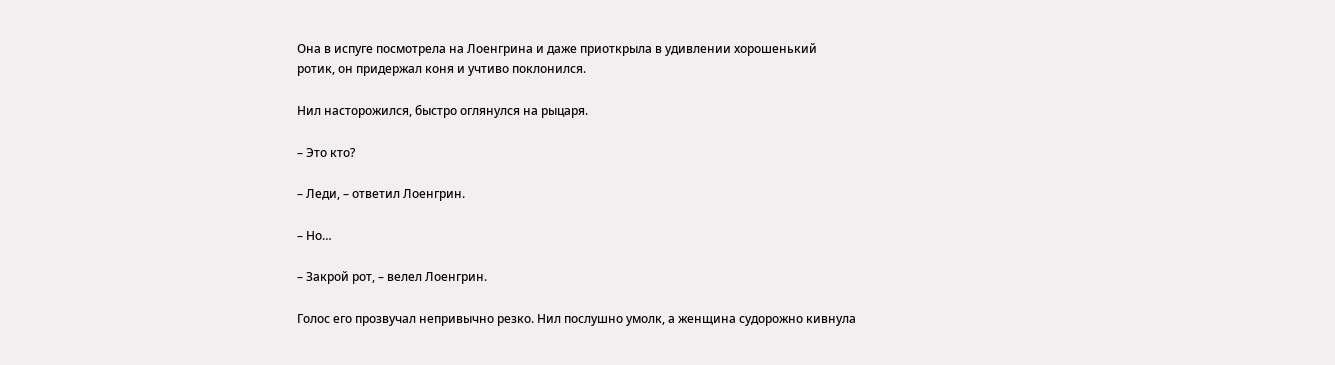Она в испуге посмотрела на Лоенгрина и даже приоткрыла в удивлении хорошенький ротик, он придержал коня и учтиво поклонился.

Нил насторожился, быстро оглянулся на рыцаря.

– Это кто?

– Леди, – ответил Лоенгрин.

– Но…

– Закрой рот, – велел Лоенгрин.

Голос его прозвучал непривычно резко. Нил послушно умолк, а женщина судорожно кивнула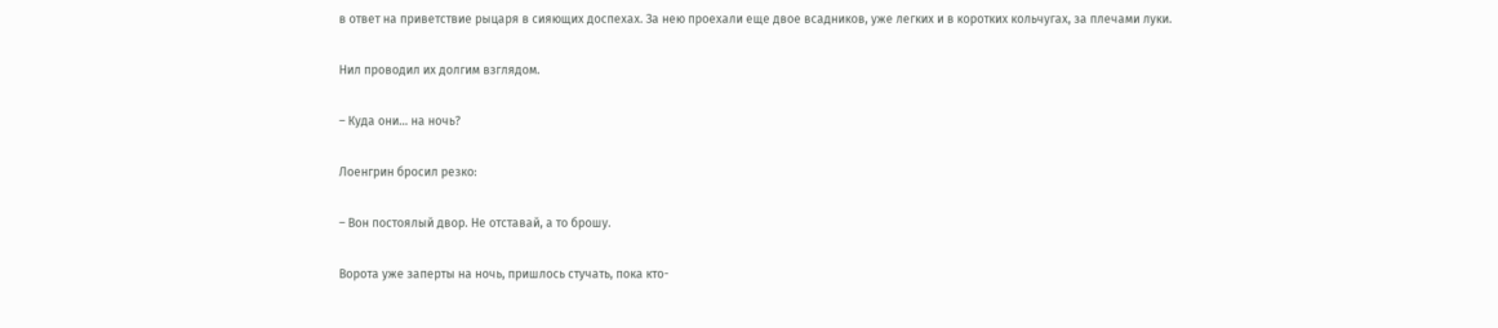в ответ на приветствие рыцаря в сияющих доспехах. За нею проехали еще двое всадников, уже легких и в коротких кольчугах, за плечами луки.

Нил проводил их долгим взглядом.

– Куда они… на ночь?

Лоенгрин бросил резко:

– Вон постоялый двор. Не отставай, а то брошу.

Ворота уже заперты на ночь, пришлось стучать, пока кто-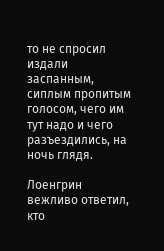то не спросил издали заспанным, сиплым пропитым голосом, чего им тут надо и чего разъездились, на ночь глядя.

Лоенгрин вежливо ответил, кто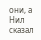они, а Нил сказал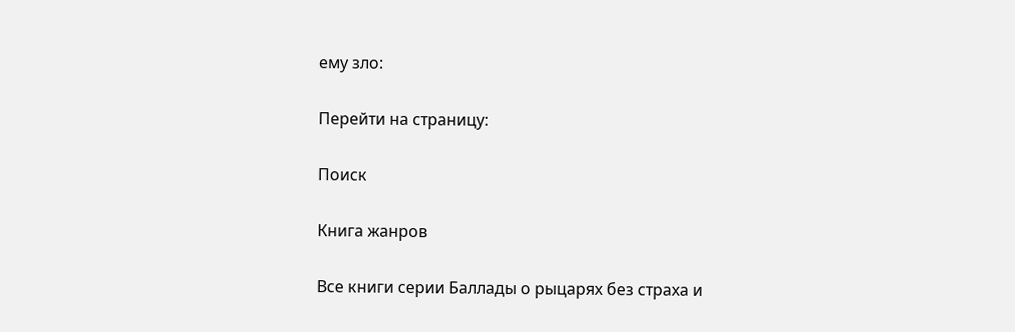ему зло:

Перейти на страницу:

Поиск

Книга жанров

Все книги серии Баллады о рыцарях без страха и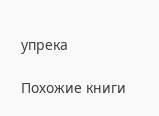упрека

Похожие книги